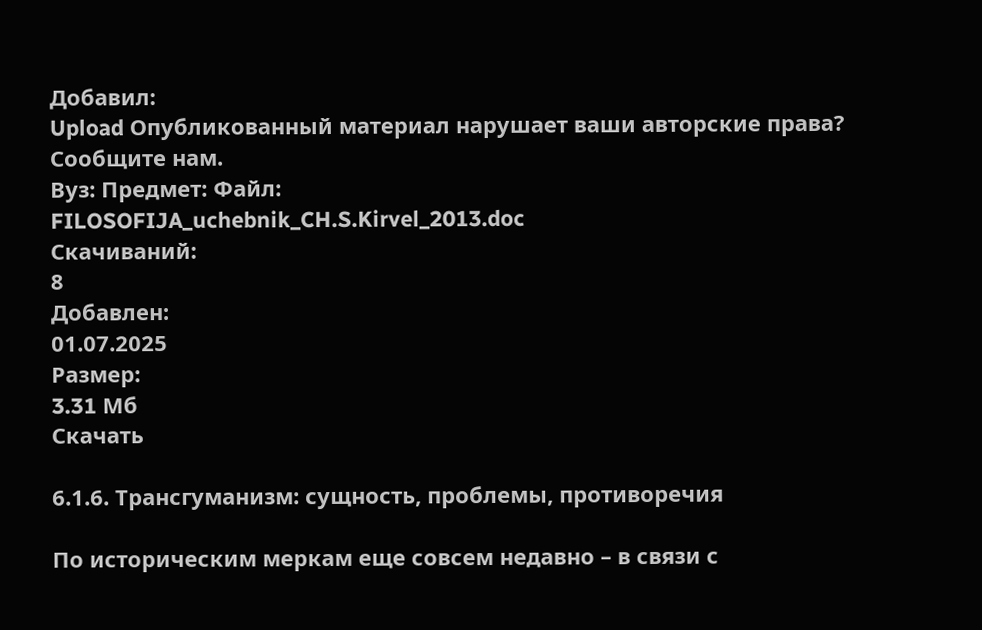Добавил:
Upload Опубликованный материал нарушает ваши авторские права? Сообщите нам.
Вуз: Предмет: Файл:
FILOSOFIJA_uchebnik_CH.S.Kirvel_2013.doc
Скачиваний:
8
Добавлен:
01.07.2025
Размер:
3.31 Mб
Скачать

6.1.6. Трансгуманизм: сущность, проблемы, противоречия

По историческим меркам еще совсем недавно – в связи с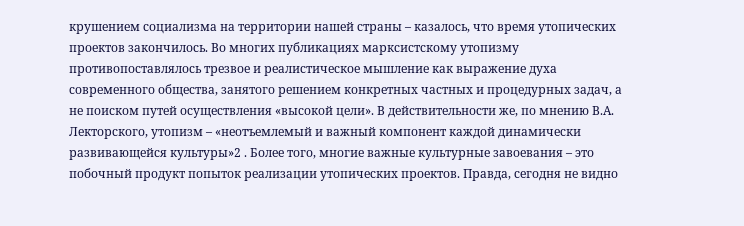крушением социализма на территории нашей страны – казалось, что время утопических проектов закончилось. Во многих публикациях марксистскому утопизму противопоставлялось трезвое и реалистическое мышление как выражение духа современного общества, занятого решением конкретных частных и процедурных задач, а не поиском путей осуществления «высокой цели». В действительности же, по мнению В.А. Лекторского, утопизм – «неотъемлемый и важный компонент каждой динамически развивающейся культуры»2 . Более того, многие важные культурные завоевания – это побочный продукт попыток реализации утопических проектов. Правда, сегодня не видно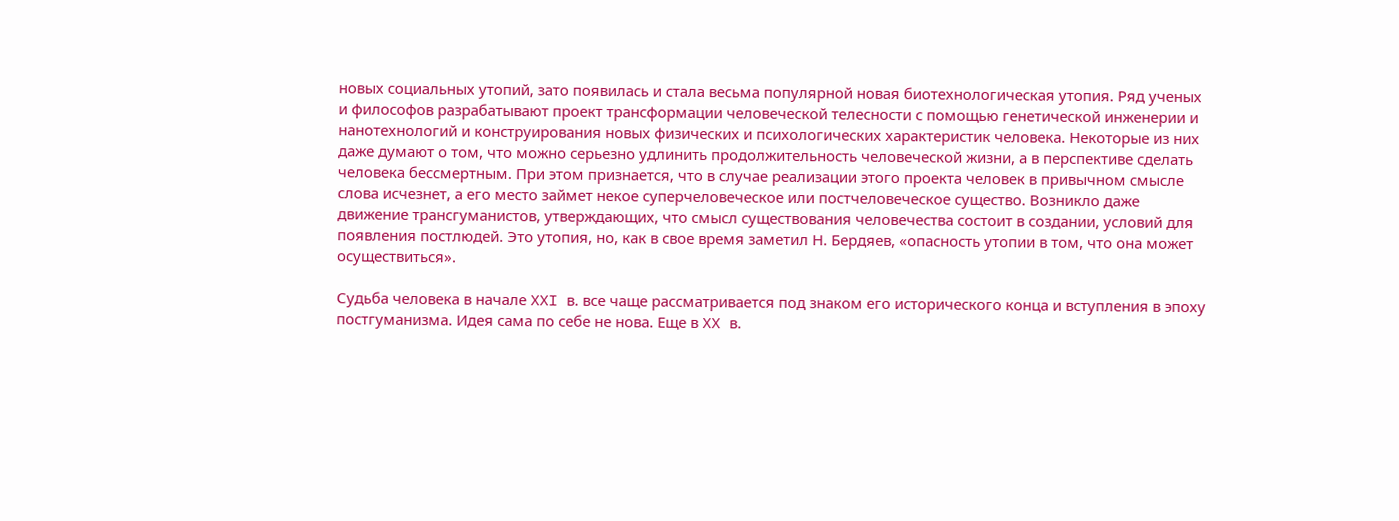новых социальных утопий, зато появилась и стала весьма популярной новая биотехнологическая утопия. Ряд ученых и философов разрабатывают проект трансформации человеческой телесности с помощью генетической инженерии и нанотехнологий и конструирования новых физических и психологических характеристик человека. Некоторые из них даже думают о том, что можно серьезно удлинить продолжительность человеческой жизни, а в перспективе сделать человека бессмертным. При этом признается, что в случае реализации этого проекта человек в привычном смысле слова исчезнет, а его место займет некое суперчеловеческое или постчеловеческое существо. Возникло даже движение трансгуманистов, утверждающих, что смысл существования человечества состоит в создании, условий для появления постлюдей. Это утопия, но, как в свое время заметил Н. Бердяев, «опасность утопии в том, что она может осуществиться».

Судьба человека в начале XXI в. все чаще рассматривается под знаком его исторического конца и вступления в эпоху постгуманизма. Идея сама по себе не нова. Еще в XX в.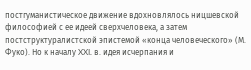постгуманистическое движение вдохновлялось ницшевской философией с ее идеей сверхчеловека, а затем постструктуралистской эпистемой «конца человеческого» (М. Фуко). Но к началу XXI. в. идея исчерпания и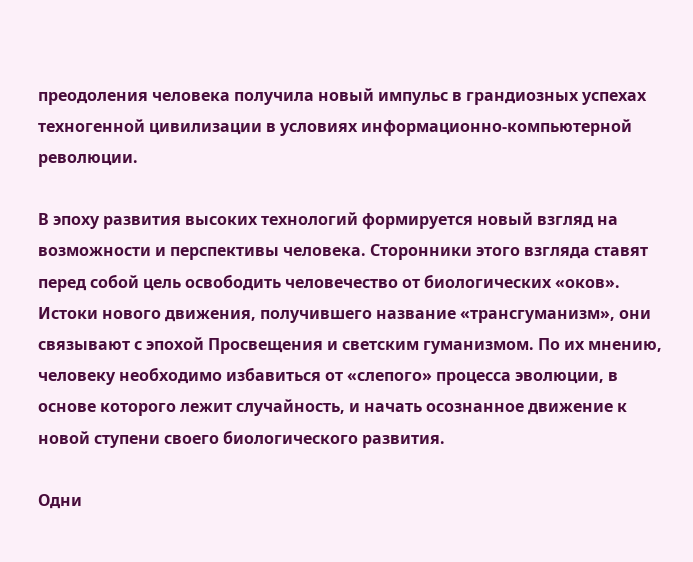преодоления человека получила новый импульс в грандиозных успехах техногенной цивилизации в условиях информационно-компьютерной революции.

В эпоху развития высоких технологий формируется новый взгляд на возможности и перспективы человека. Сторонники этого взгляда ставят перед собой цель освободить человечество от биологических «оков». Истоки нового движения, получившего название «трансгуманизм», они связывают с эпохой Просвещения и светским гуманизмом. По их мнению, человеку необходимо избавиться от «слепого» процесса эволюции, в основе которого лежит случайность, и начать осознанное движение к новой ступени своего биологического развития.

Одни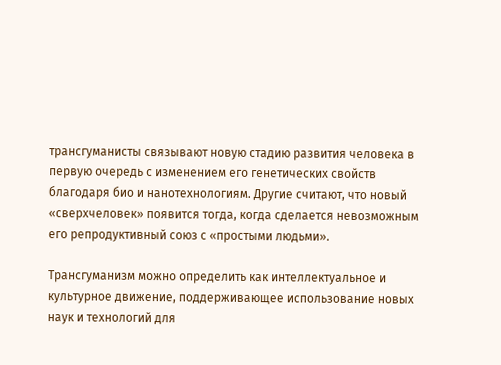трансгуманисты связывают новую стадию развития человека в первую очередь с изменением его генетических свойств благодаря био и нанотехнологиям. Другие считают, что новый «сверхчеловек» появится тогда, когда сделается невозможным его репродуктивный союз с «простыми людьми».

Трансгуманизм можно определить как интеллектуальное и культурное движение, поддерживающее использование новых наук и технологий для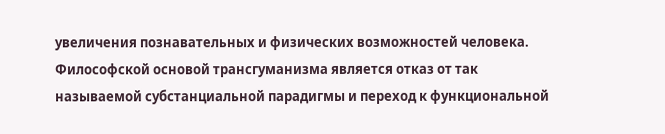увеличения познавательных и физических возможностей человека. Философской основой трансгуманизма является отказ от так называемой субстанциальной парадигмы и переход к функциональной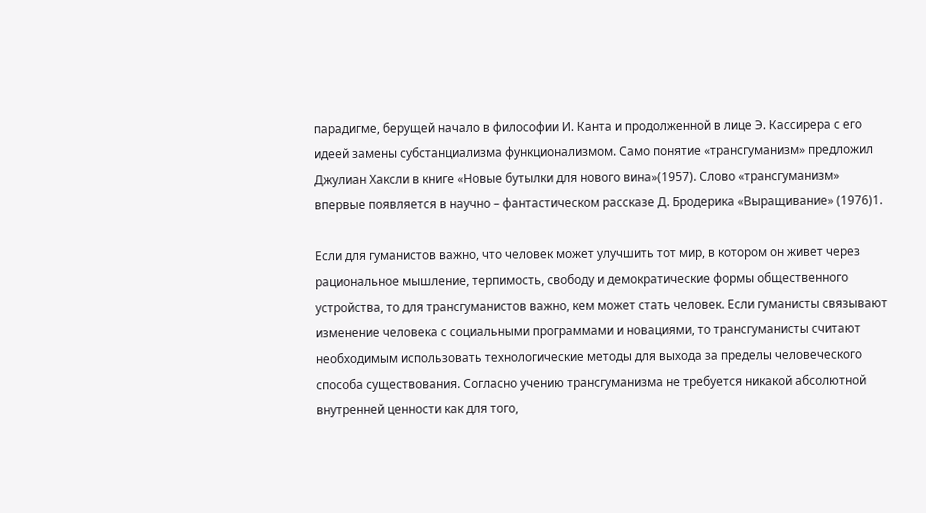парадигме, берущей начало в философии И. Канта и продолженной в лице Э. Кассирера с его идеей замены субстанциализма функционализмом. Само понятие «трансгуманизм» предложил Джулиан Хаксли в книге «Новые бутылки для нового вина»(1957). Слово «трансгуманизм» впервые появляется в научно – фантастическом рассказе Д. Бродерика «Выращивание» (1976)1.

Если для гуманистов важно, что человек может улучшить тот мир, в котором он живет через рациональное мышление, терпимость, свободу и демократические формы общественного устройства, то для трансгуманистов важно, кем может стать человек. Если гуманисты связывают изменение человека с социальными программами и новациями, то трансгуманисты считают необходимым использовать технологические методы для выхода за пределы человеческого способа существования. Согласно учению трансгуманизма не требуется никакой абсолютной внутренней ценности как для того,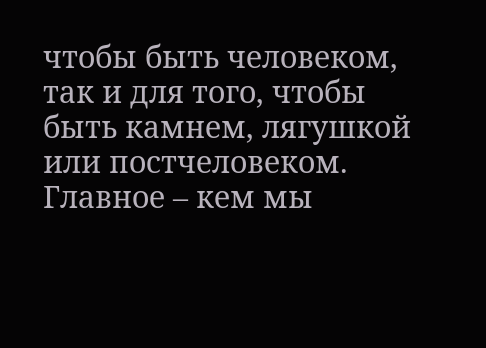чтобы быть человеком, так и для того, чтобы быть камнем, лягушкой или постчеловеком. Главное – кем мы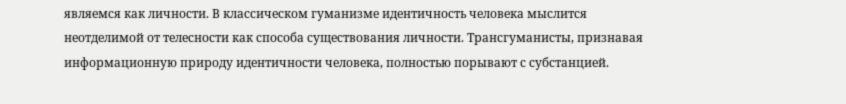являемся как личности. В классическом гуманизме идентичность человека мыслится неотделимой от телесности как способа существования личности. Трансгуманисты, признавая информационную природу идентичности человека, полностью порывают с субстанцией.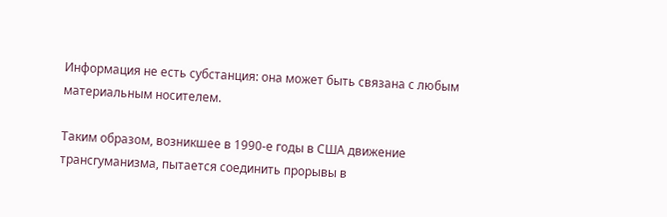Информация не есть субстанция: она может быть связана с любым материальным носителем.

Таким образом, возникшее в 1990-е годы в США движение трансгуманизма, пытается соединить прорывы в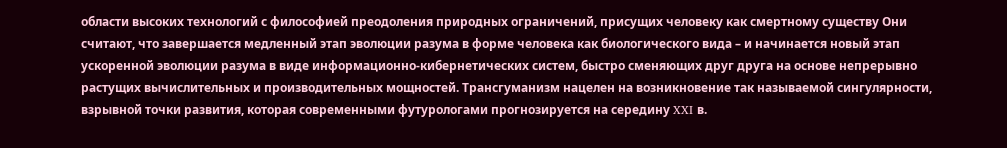области высоких технологий с философией преодоления природных ограничений, присущих человеку как смертному существу Они считают, что завершается медленный этап эволюции разума в форме человека как биологического вида – и начинается новый этап ускоренной эволюции разума в виде информационно-кибернетических систем, быстро сменяющих друг друга на основе непрерывно растущих вычислительных и производительных мощностей. Трансгуманизм нацелен на возникновение так называемой сингулярности, взрывной точки развития, которая современными футурологами прогнозируется на середину XXI в.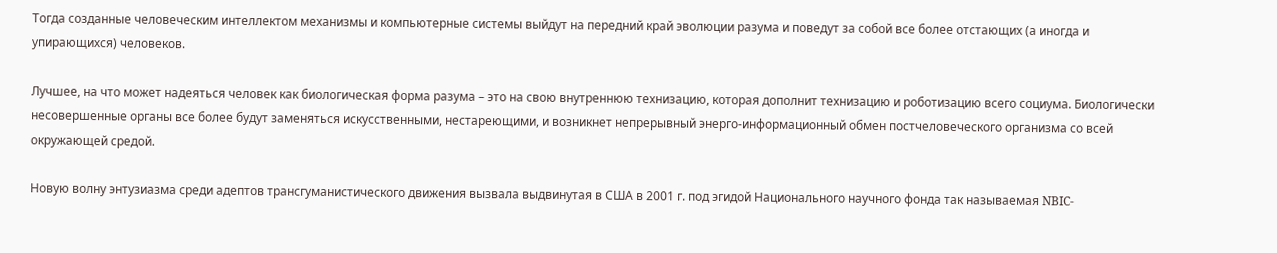Тогда созданные человеческим интеллектом механизмы и компьютерные системы выйдут на передний край эволюции разума и поведут за собой все более отстающих (а иногда и упирающихся) человеков.

Лучшее, на что может надеяться человек как биологическая форма разума – это на свою внутреннюю технизацию, которая дополнит технизацию и роботизацию всего социума. Биологически несовершенные органы все более будут заменяться искусственными, нестареющими, и возникнет непрерывный энерго-информационный обмен постчеловеческого организма со всей окружающей средой.

Новую волну энтузиазма среди адептов трансгуманистического движения вызвала выдвинутая в США в 2001 г. под эгидой Национального научного фонда так называемая NBIC-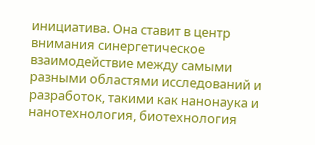инициатива. Она ставит в центр внимания синергетическое взаимодействие между самыми разными областями исследований и разработок, такими как нанонаука и нанотехнология, биотехнология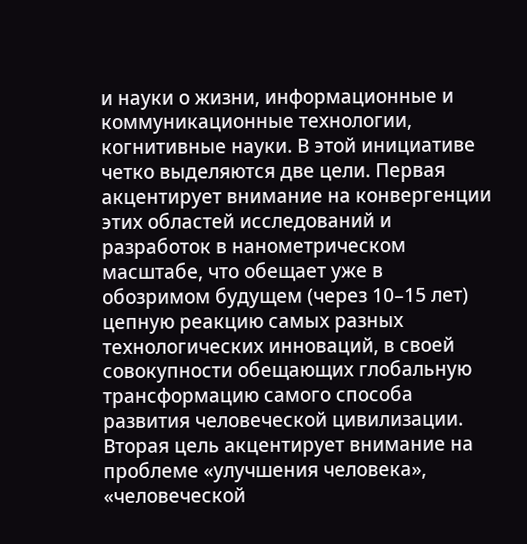и науки о жизни, информационные и коммуникационные технологии, когнитивные науки. В этой инициативе четко выделяются две цели. Первая акцентирует внимание на конвергенции этих областей исследований и разработок в нанометрическом масштабе, что обещает уже в обозримом будущем (через 10–15 лет) цепную реакцию самых разных технологических инноваций, в своей совокупности обещающих глобальную трансформацию самого способа развития человеческой цивилизации. Вторая цель акцентирует внимание на проблеме «улучшения человека», «человеческой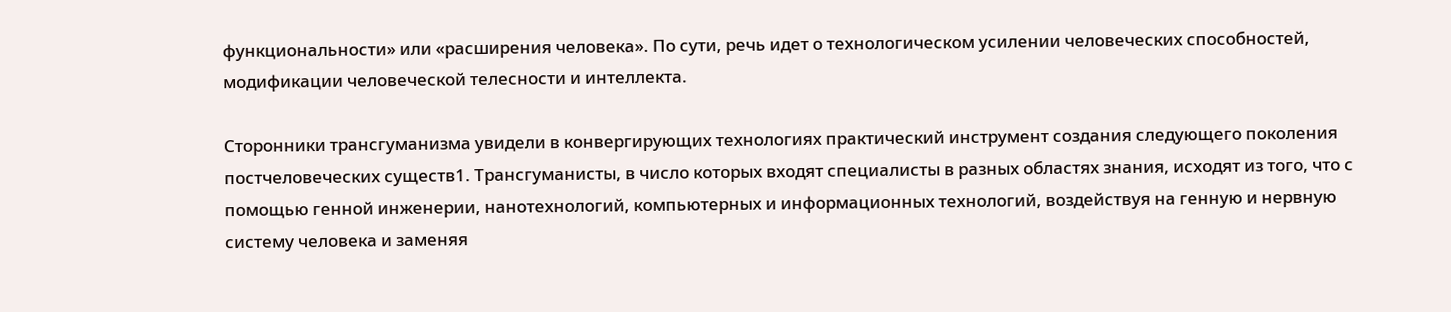функциональности» или «расширения человека». По сути, речь идет о технологическом усилении человеческих способностей, модификации человеческой телесности и интеллекта.

Сторонники трансгуманизма увидели в конвергирующих технологиях практический инструмент создания следующего поколения постчеловеческих существ1. Трансгуманисты, в число которых входят специалисты в разных областях знания, исходят из того, что с помощью генной инженерии, нанотехнологий, компьютерных и информационных технологий, воздействуя на генную и нервную систему человека и заменяя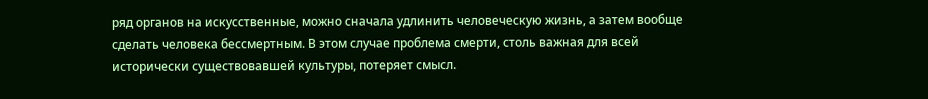ряд органов на искусственные, можно сначала удлинить человеческую жизнь, а затем вообще сделать человека бессмертным. В этом случае проблема смерти, столь важная для всей исторически существовавшей культуры, потеряет смысл.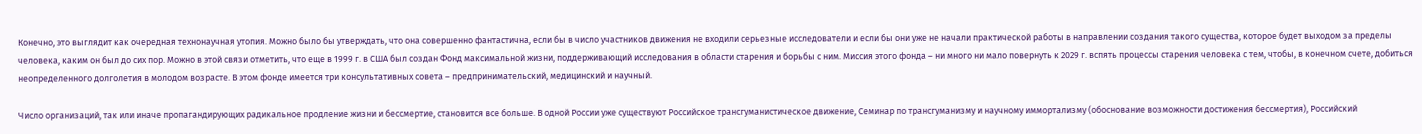Конечно, это выглядит как очередная технонаучная утопия. Можно было бы утверждать, что она совершенно фантастична, если бы в число участников движения не входили серьезные исследователи и если бы они уже не начали практической работы в направлении создания такого существа, которое будет выходом за пределы человека, каким он был до сих пор. Можно в этой связи отметить, что еще в 1999 г. в США был создан Фонд максимальной жизни, поддерживающий исследования в области старения и борьбы с ним. Миссия этого фонда – ни много ни мало повернуть к 2029 г. вспять процессы старения человека с тем, чтобы, в конечном счете, добиться неопределенного долголетия в молодом возрасте. В этом фонде имеется три консультативных совета – предпринимательский, медицинский и научный.

Число организаций, так или иначе пропагандирующих радикальное продление жизни и бессмертие, становится все больше. В одной России уже существуют Российское трансгуманистическое движение, Семинар по трансгуманизму и научному иммортализму (обоснование возможности достижения бессмертия), Российский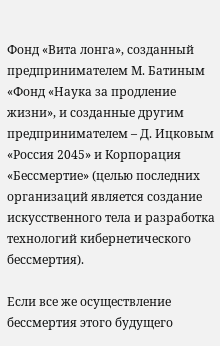Фонд «Вита лонга», созданный предпринимателем М. Батиным «Фонд «Наука за продление жизни», и созданные другим предпринимателем – Д. Ицковым «Россия 2045» и Корпорация «Бессмертие» (целью последних организаций является создание искусственного тела и разработка технологий кибернетического бессмертия).

Если все же осуществление бессмертия этого будущего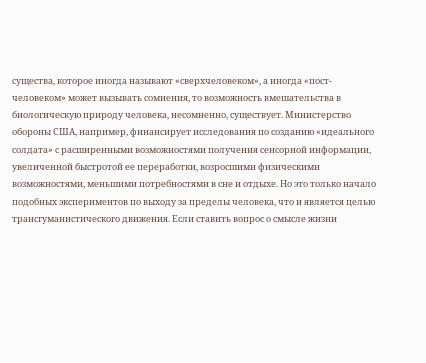существа, которое иногда называют «сверхчеловеком», а иногда «пост-человеком» может вызывать сомнения, то возможность вмешательства в биологическую природу человека, несомненно, существует. Министерство обороны США, например, финансирует исследования по созданию «идеального солдата» с расширенными возможностями получения сенсорной информации, увеличенной быстротой ее переработки, возросшими физическими возможностями, меньшими потребностями в сне и отдыхе. Но это только начало подобных экспериментов по выходу за пределы человека, что и является целью трансгуманистического движения. Если ставить вопрос о смысле жизни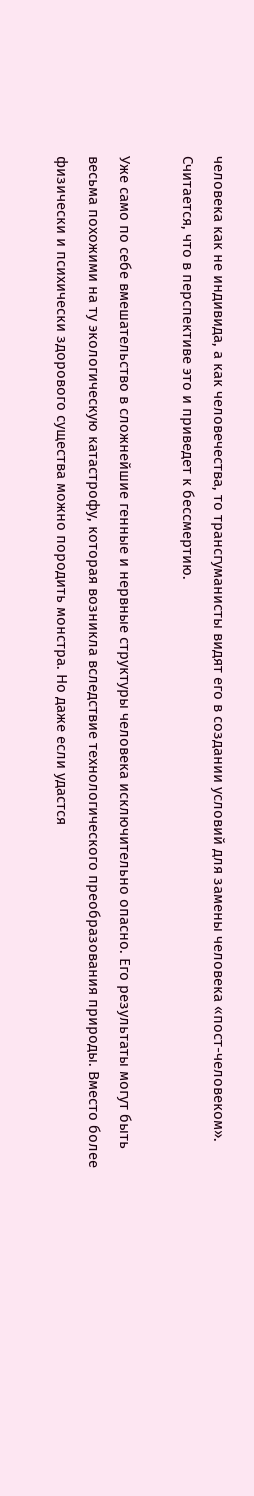человека как не индивида, а как человечества, то трансгуманисты видят его в создании условий для замены человека «пост-человеком». Считается, что в перспективе это и приведет к бессмертию.

Уже само по себе вмешательство в сложнейшие генные и нервные структуры человека исключительно опасно. Его результаты могут быть весьма похожими на ту экологическую катастрофу, которая возникла вследствие технологического преобразования природы. Вместо более физически и психически здорового существа можно породить монстра. Но даже если удастся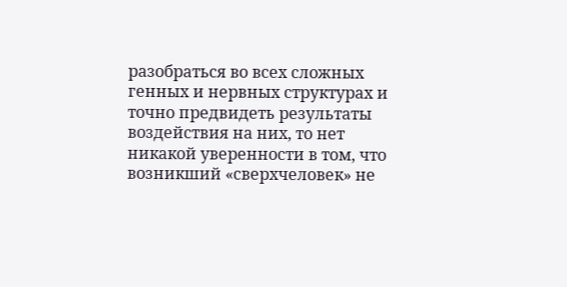разобраться во всех сложных генных и нервных структурах и точно предвидеть результаты воздействия на них, то нет никакой уверенности в том, что возникший «сверхчеловек» не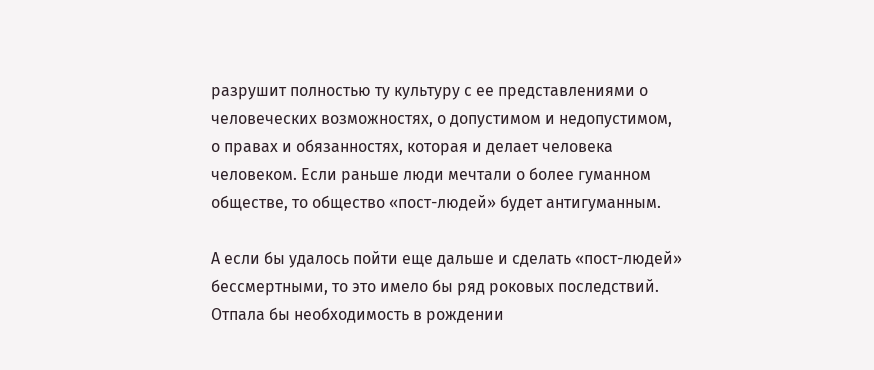разрушит полностью ту культуру с ее представлениями о человеческих возможностях, о допустимом и недопустимом, о правах и обязанностях, которая и делает человека человеком. Если раньше люди мечтали о более гуманном обществе, то общество «пост-людей» будет антигуманным.

А если бы удалось пойти еще дальше и сделать «пост-людей» бессмертными, то это имело бы ряд роковых последствий. Отпала бы необходимость в рождении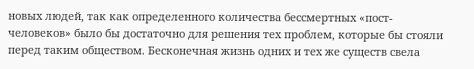новых людей, так как определенного количества бессмертных «пост-человеков» было бы достаточно для решения тех проблем, которые бы стояли перед таким обществом. Бесконечная жизнь одних и тех же существ свела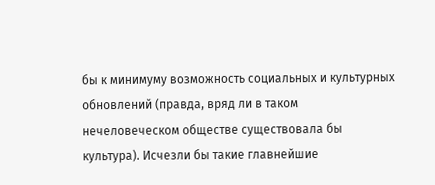бы к минимуму возможность социальных и культурных обновлений (правда, вряд ли в таком нечеловеческом обществе существовала бы культура). Исчезли бы такие главнейшие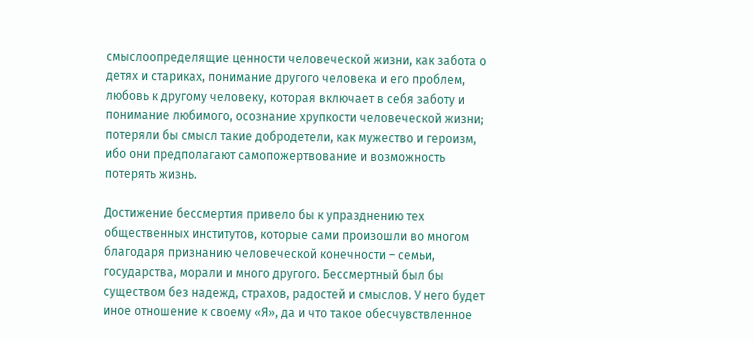смыслоопределящие ценности человеческой жизни, как забота о детях и стариках, понимание другого человека и его проблем, любовь к другому человеку, которая включает в себя заботу и понимание любимого, осознание хрупкости человеческой жизни; потеряли бы смысл такие добродетели, как мужество и героизм, ибо они предполагают самопожертвование и возможность потерять жизнь.

Достижение бессмертия привело бы к упразднению тех общественных институтов, которые сами произошли во многом благодаря признанию человеческой конечности – семьи, государства, морали и много другого. Бессмертный был бы существом без надежд, страхов, радостей и смыслов. У него будет иное отношение к своему «Я», да и что такое обесчувствленное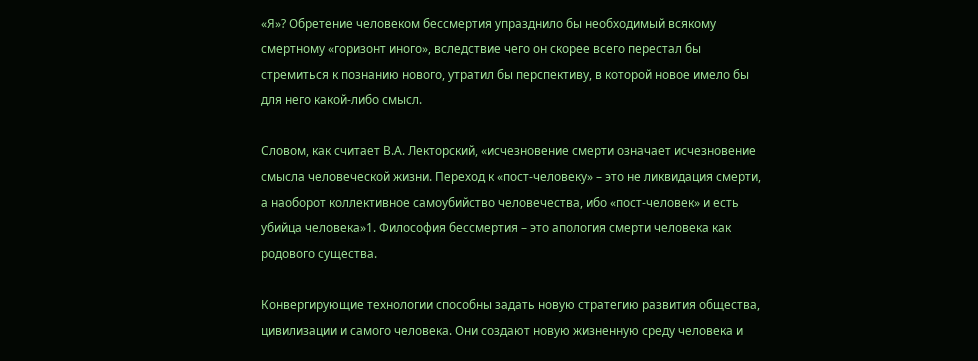«Я»? Обретение человеком бессмертия упразднило бы необходимый всякому смертному «горизонт иного», вследствие чего он скорее всего перестал бы стремиться к познанию нового, утратил бы перспективу, в которой новое имело бы для него какой-либо смысл.

Словом, как считает В.А. Лекторский, «исчезновение смерти означает исчезновение смысла человеческой жизни. Переход к «пост-человеку» – это не ликвидация смерти, а наоборот коллективное самоубийство человечества, ибо «пост-человек» и есть убийца человека»1. Философия бессмертия – это апология смерти человека как родового существа.

Конвергирующие технологии способны задать новую стратегию развития общества, цивилизации и самого человека. Они создают новую жизненную среду человека и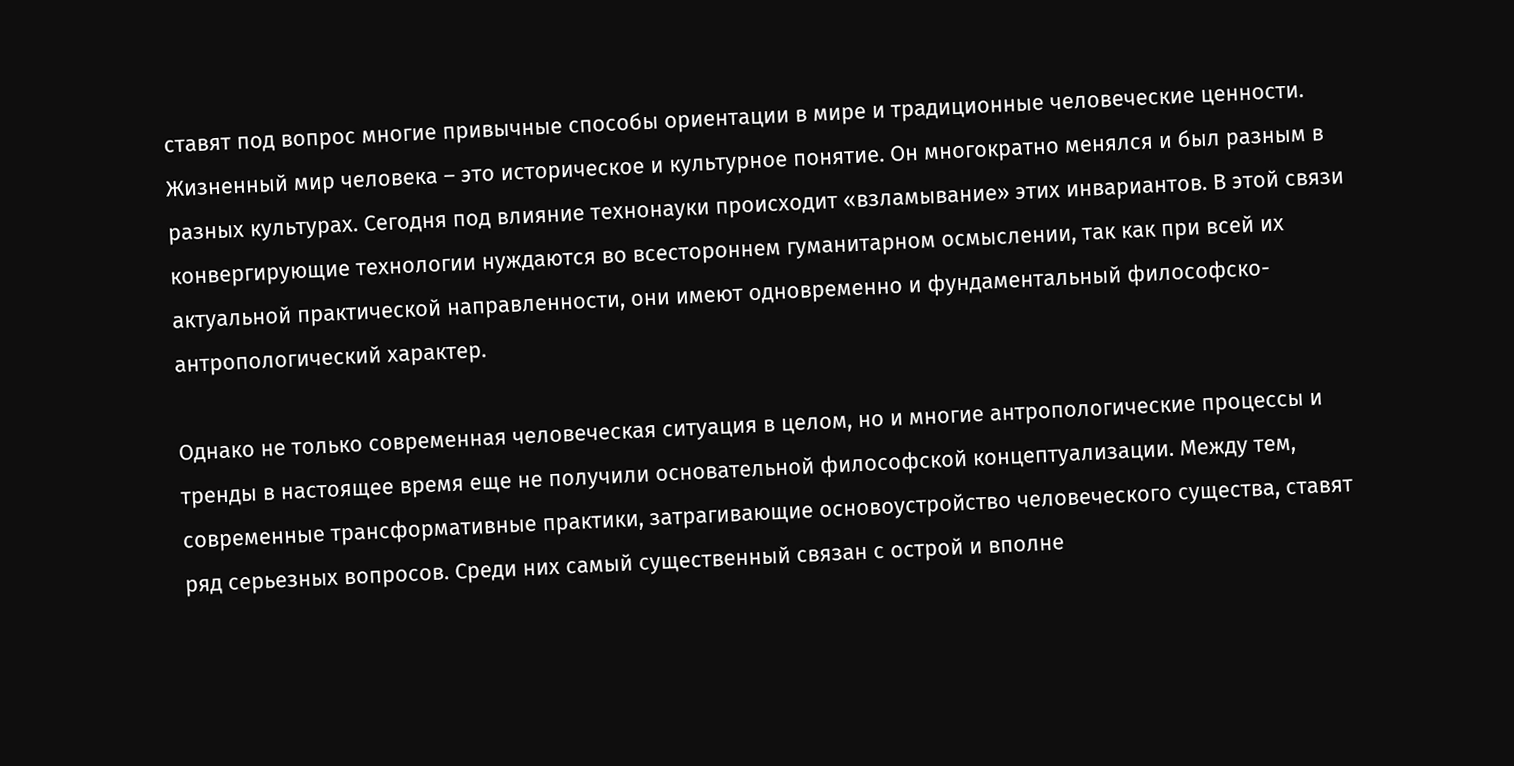ставят под вопрос многие привычные способы ориентации в мире и традиционные человеческие ценности. Жизненный мир человека – это историческое и культурное понятие. Он многократно менялся и был разным в разных культурах. Сегодня под влияние технонауки происходит «взламывание» этих инвариантов. В этой связи конвергирующие технологии нуждаются во всестороннем гуманитарном осмыслении, так как при всей их актуальной практической направленности, они имеют одновременно и фундаментальный философско-антропологический характер.

Однако не только современная человеческая ситуация в целом, но и многие антропологические процессы и тренды в настоящее время еще не получили основательной философской концептуализации. Между тем, современные трансформативные практики, затрагивающие основоустройство человеческого существа, ставят ряд серьезных вопросов. Среди них самый существенный связан с острой и вполне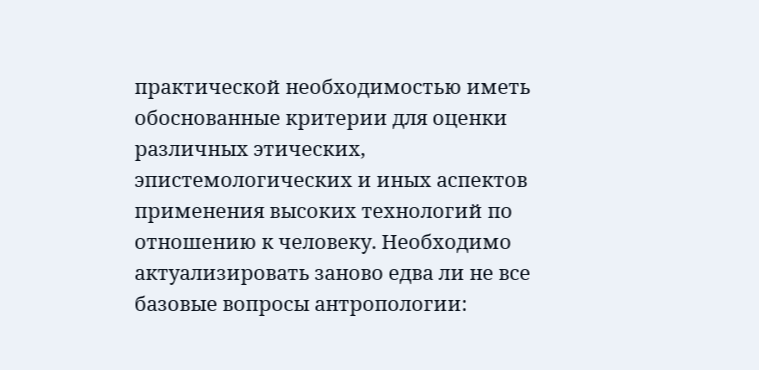практической необходимостью иметь обоснованные критерии для оценки различных этических, эпистемологических и иных аспектов применения высоких технологий по отношению к человеку. Необходимо актуализировать заново едва ли не все базовые вопросы антропологии: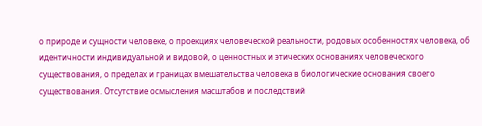о природе и сущности человеке, о проекциях человеческой реальности, родовых особенностях человека, об идентичности индивидуальной и видовой, о ценностных и этических основаниях человеческого существования, о пределах и границах вмешательства человека в биологические основания своего существования. Отсутствие осмысления масштабов и последствий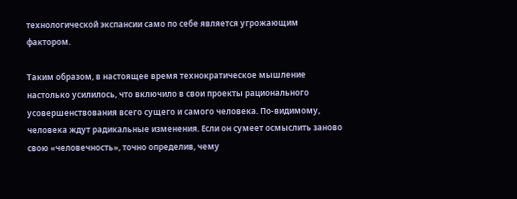технологической экспансии само по себе является угрожающим фактором.

Таким образом, в настоящее время технократическое мышление настолько усилилось, что включило в свои проекты рационального усовершенствования всего сущего и самого человека. По-видимому, человека ждут радикальные изменения. Если он сумеет осмыслить заново свою «человечность», точно определив, чему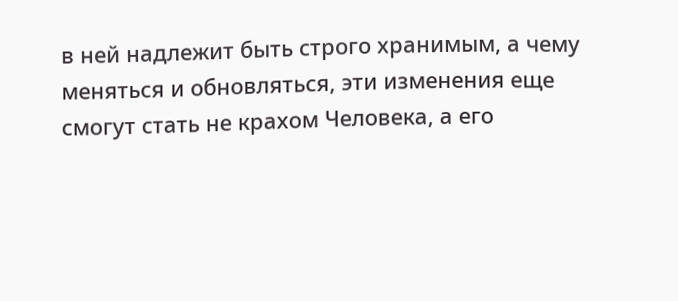в ней надлежит быть строго хранимым, а чему меняться и обновляться, эти изменения еще смогут стать не крахом Человека, а его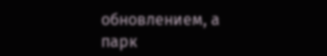обновлением, а парк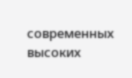современных высоких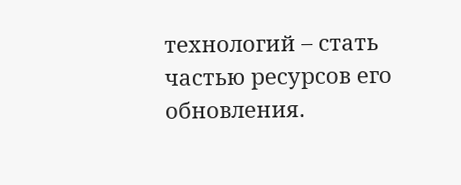технологий – стать частью ресурсов его обновления.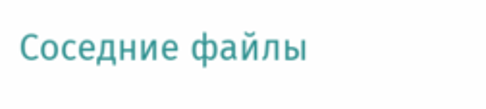Соседние файлы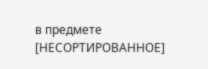в предмете [НЕСОРТИРОВАННОЕ]